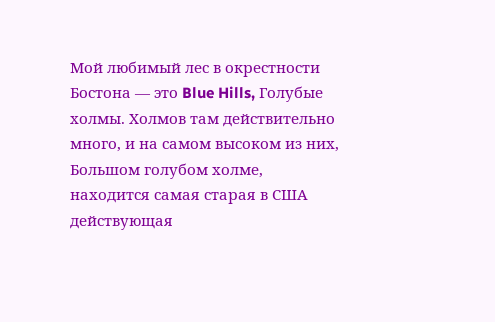Мой любимый лес в окрестности Бостона — это Blue Hills, Голубые холмы. Холмов там действительно много, и на самом высоком из них, Большом голубом холме, находится самая старая в США действующая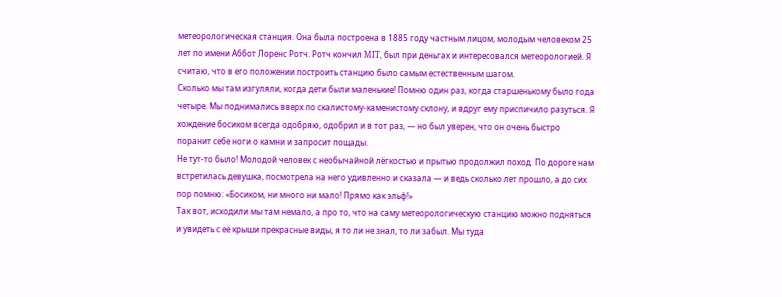метеорологическая станция. Она была построена в 1885 году частным лицом, молодым человеком 25 лет по имени Аббот Лоренс Ротч. Ротч кончил MIT, был при деньгах и интересовался метеорологией. Я считаю, что в его положении построить станцию было самым естественным шагом.
Сколько мы там изгуляли, когда дети были маленькие! Помню один раз, когда старшенькому было года четыре. Мы поднимались вверх по скалистому-каменистому склону, и вдруг ему приспичило разуться. Я хождение босиком всегда одобряю, одобрил и в тот раз, — но был уверен, что он очень быстро поранит себе ноги о камни и запросит пощады.
Не тут-то было! Молодой человек с необычайной лёгкостью и прытью продолжил поход. По дороге нам встретилась девушка, посмотрела на него удивленно и сказала — и ведь сколько лет прошло, а до сих пор помню: «Босиком, ни много ни мало! Прямо как эльф!»
Так вот, исходили мы там немало, а про то, что на саму метеорологическую станцию можно подняться и увидеть с её крыши прекрасные виды, я то ли не знал, то ли забыл. Мы туда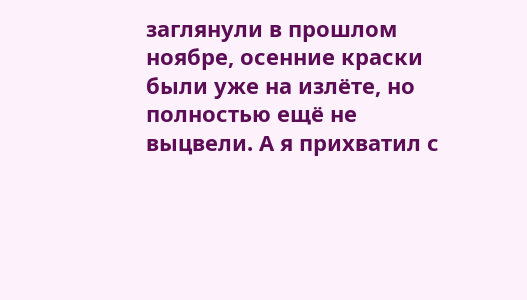заглянули в прошлом ноябре, осенние краски были уже на излёте, но полностью ещё не выцвели. А я прихватил с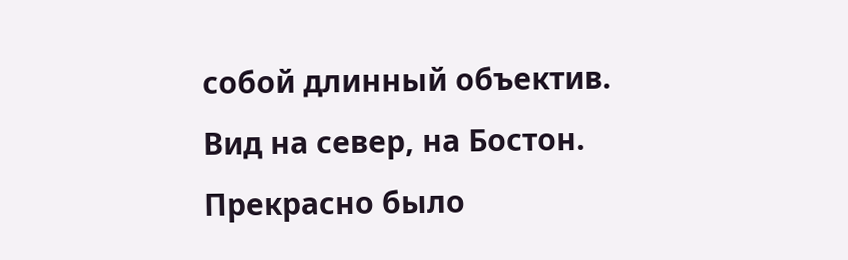собой длинный объектив.
Вид на север, на Бостон.
Прекрасно было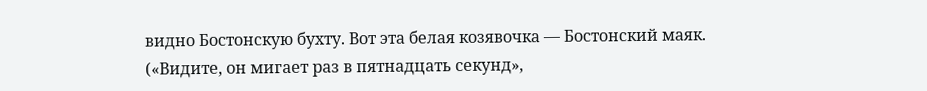видно Бостонскую бухту. Вот эта белая козявочка — Бостонский маяк.
(«Видите, он мигает раз в пятнадцать секунд»,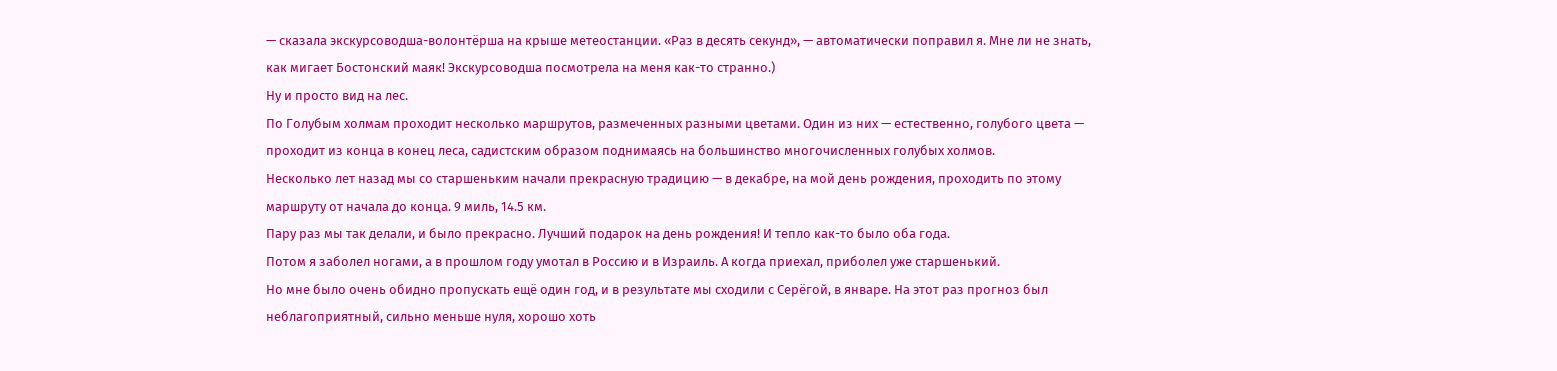— сказала экскурсоводша-волонтёрша на крыше метеостанции. «Раз в десять секунд», — автоматически поправил я. Мне ли не знать, как мигает Бостонский маяк! Экскурсоводша посмотрела на меня как-то странно.)
Ну и просто вид на лес.
По Голубым холмам проходит несколько маршрутов, размеченных разными цветами. Один из них — естественно, голубого цвета — проходит из конца в конец леса, садистским образом поднимаясь на большинство многочисленных голубых холмов.
Несколько лет назад мы со старшеньким начали прекрасную традицию — в декабре, на мой день рождения, проходить по этому маршруту от начала до конца. 9 миль, 14.5 км.
Пару раз мы так делали, и было прекрасно. Лучший подарок на день рождения! И тепло как-то было оба года.
Потом я заболел ногами, а в прошлом году умотал в Россию и в Израиль. А когда приехал, приболел уже старшенький.
Но мне было очень обидно пропускать ещё один год, и в результате мы сходили с Серёгой, в январе. На этот раз прогноз был неблагоприятный, сильно меньше нуля, хорошо хоть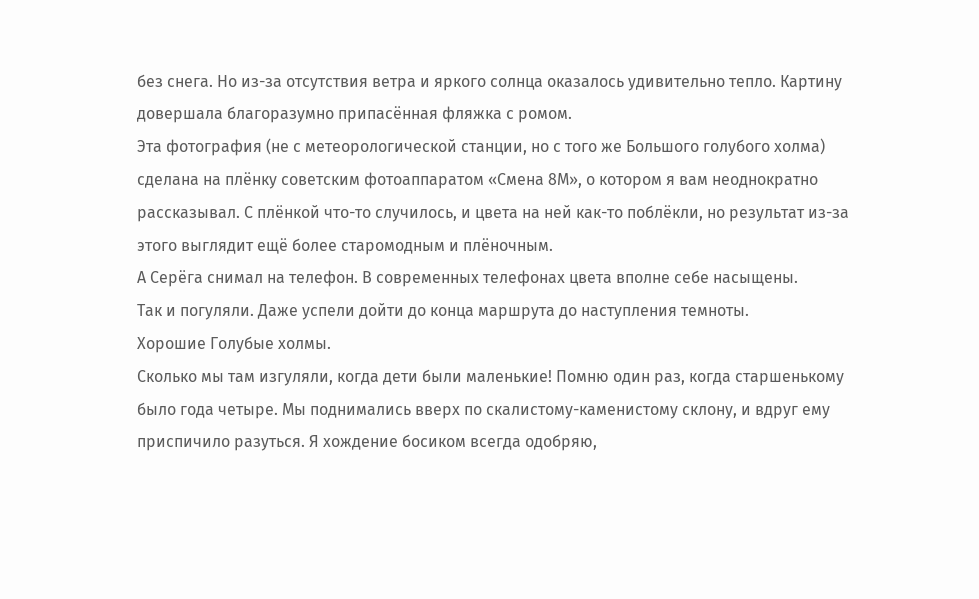без снега. Но из-за отсутствия ветра и яркого солнца оказалось удивительно тепло. Картину довершала благоразумно припасённая фляжка с ромом.
Эта фотография (не с метеорологической станции, но с того же Большого голубого холма) сделана на плёнку советским фотоаппаратом «Смена 8М», о котором я вам неоднократно рассказывал. С плёнкой что-то случилось, и цвета на ней как-то поблёкли, но результат из-за этого выглядит ещё более старомодным и плёночным.
А Серёга снимал на телефон. В современных телефонах цвета вполне себе насыщены.
Так и погуляли. Даже успели дойти до конца маршрута до наступления темноты.
Хорошие Голубые холмы.
Сколько мы там изгуляли, когда дети были маленькие! Помню один раз, когда старшенькому было года четыре. Мы поднимались вверх по скалистому-каменистому склону, и вдруг ему приспичило разуться. Я хождение босиком всегда одобряю,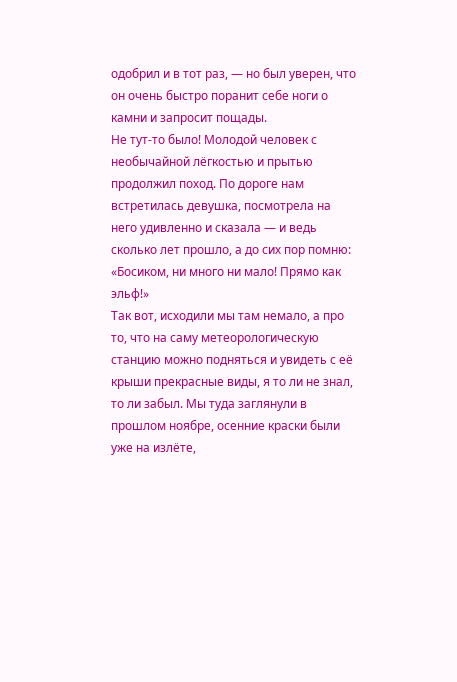одобрил и в тот раз, — но был уверен, что он очень быстро поранит себе ноги о камни и запросит пощады.
Не тут-то было! Молодой человек с необычайной лёгкостью и прытью продолжил поход. По дороге нам встретилась девушка, посмотрела на него удивленно и сказала — и ведь сколько лет прошло, а до сих пор помню: «Босиком, ни много ни мало! Прямо как эльф!»
Так вот, исходили мы там немало, а про то, что на саму метеорологическую станцию можно подняться и увидеть с её крыши прекрасные виды, я то ли не знал, то ли забыл. Мы туда заглянули в прошлом ноябре, осенние краски были уже на излёте,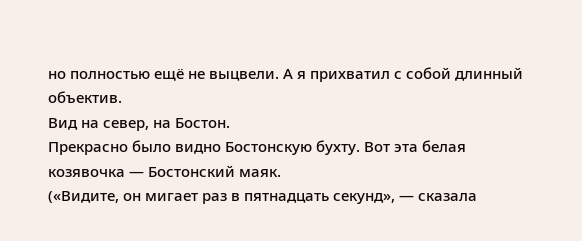но полностью ещё не выцвели. А я прихватил с собой длинный объектив.
Вид на север, на Бостон.
Прекрасно было видно Бостонскую бухту. Вот эта белая козявочка — Бостонский маяк.
(«Видите, он мигает раз в пятнадцать секунд», — сказала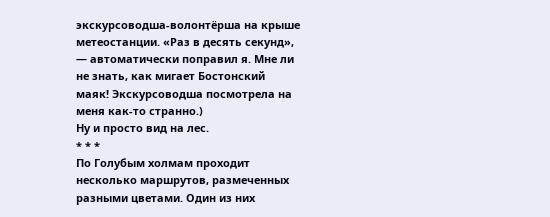экскурсоводша-волонтёрша на крыше метеостанции. «Раз в десять секунд», — автоматически поправил я. Мне ли не знать, как мигает Бостонский маяк! Экскурсоводша посмотрела на меня как-то странно.)
Ну и просто вид на лес.
* * *
По Голубым холмам проходит несколько маршрутов, размеченных разными цветами. Один из них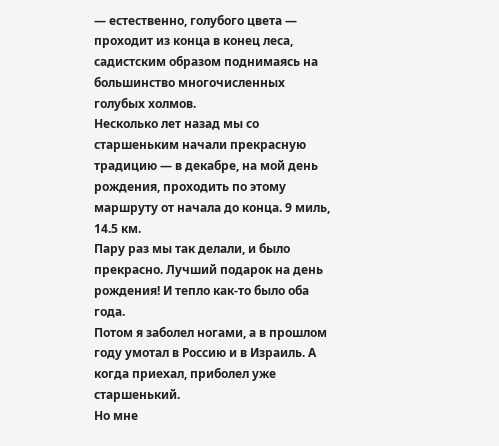— естественно, голубого цвета — проходит из конца в конец леса, садистским образом поднимаясь на большинство многочисленных голубых холмов.
Несколько лет назад мы со старшеньким начали прекрасную традицию — в декабре, на мой день рождения, проходить по этому маршруту от начала до конца. 9 миль, 14.5 км.
Пару раз мы так делали, и было прекрасно. Лучший подарок на день рождения! И тепло как-то было оба года.
Потом я заболел ногами, а в прошлом году умотал в Россию и в Израиль. А когда приехал, приболел уже старшенький.
Но мне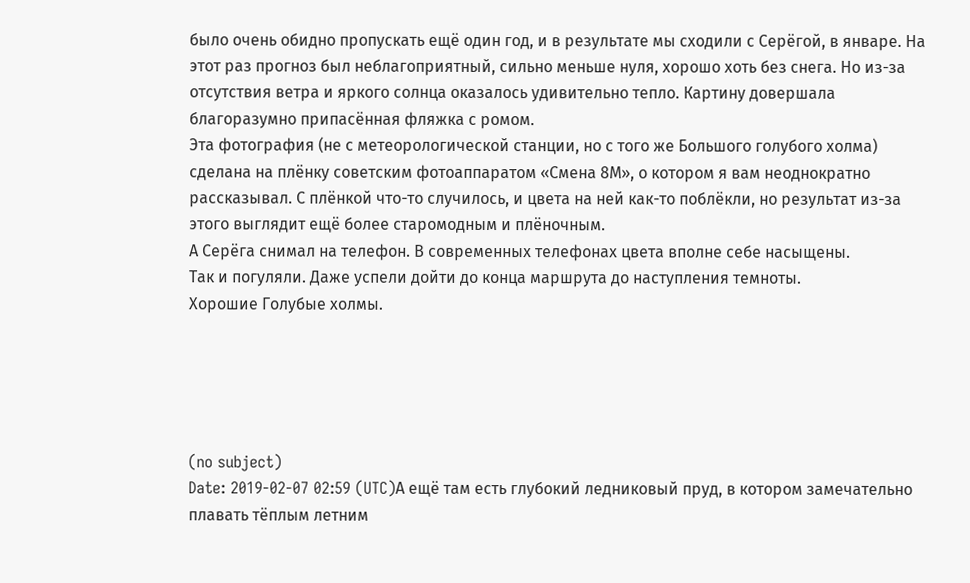было очень обидно пропускать ещё один год, и в результате мы сходили с Серёгой, в январе. На этот раз прогноз был неблагоприятный, сильно меньше нуля, хорошо хоть без снега. Но из-за отсутствия ветра и яркого солнца оказалось удивительно тепло. Картину довершала благоразумно припасённая фляжка с ромом.
Эта фотография (не с метеорологической станции, но с того же Большого голубого холма) сделана на плёнку советским фотоаппаратом «Смена 8М», о котором я вам неоднократно рассказывал. С плёнкой что-то случилось, и цвета на ней как-то поблёкли, но результат из-за этого выглядит ещё более старомодным и плёночным.
А Серёга снимал на телефон. В современных телефонах цвета вполне себе насыщены.
Так и погуляли. Даже успели дойти до конца маршрута до наступления темноты.
Хорошие Голубые холмы.





(no subject)
Date: 2019-02-07 02:59 (UTC)А ещё там есть глубокий ледниковый пруд, в котором замечательно плавать тёплым летним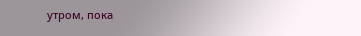утром, пока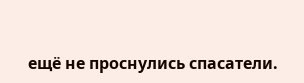ещё не проснулись спасатели.